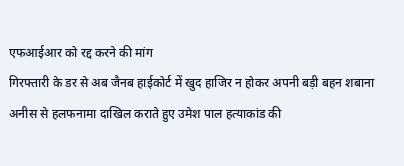एफआईआर को रद्द करने की मांग
गिरफ्तारी के डर से अब जैनब हाईकोर्ट में खुद हाजिर न होकर अपनी बड़ी बहन शबाना अनीस से हलफनामा दाखिल कराते हुए उमेश पाल हत्याकांड की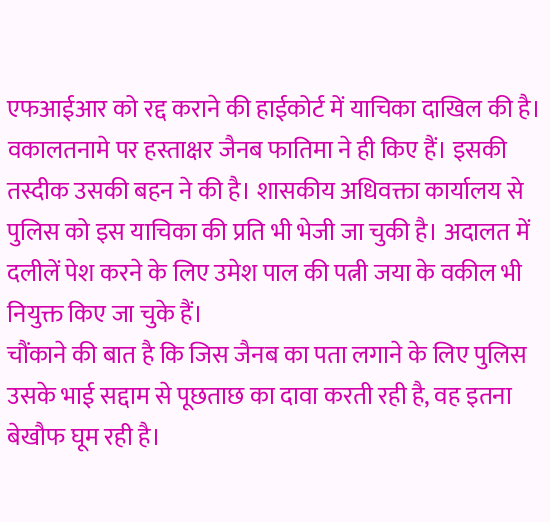एफआईआर को रद्द कराने की हाईकोर्ट में याचिका दाखिल की है। वकालतनामे पर हस्ताक्षर जैनब फातिमा ने ही किए हैं। इसकी तस्दीक उसकी बहन ने की है। शासकीय अधिवक्ता कार्यालय से पुलिस को इस याचिका की प्रति भी भेजी जा चुकी है। अदालत में दलीलें पेश करने के लिए उमेश पाल की पत्नी जया के वकील भी नियुक्त किए जा चुके हैं।
चौंकाने की बात है कि जिस जैनब का पता लगाने के लिए पुलिस उसके भाई सद्दाम से पूछताछ का दावा करती रही है, वह इतना बेखौफ घूम रही है।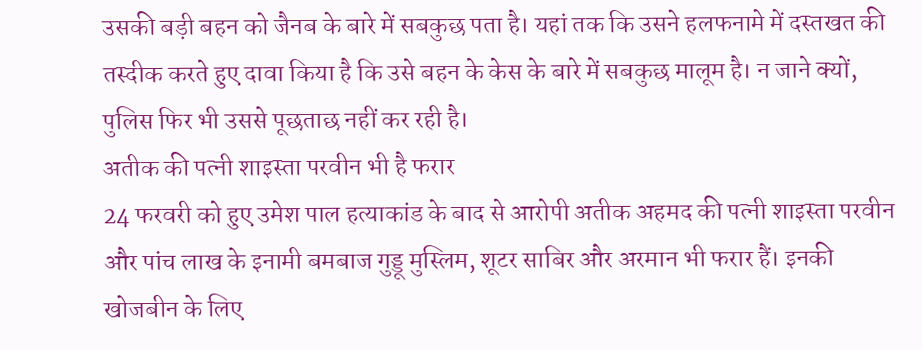उसकी बड़ी बहन को जैनब के बारे में सबकुछ पता है। यहां तक कि उसने हलफनामे में दस्तखत की तस्दीक करते हुए दावा किया है कि उसे बहन के केस के बारे में सबकुछ मालूम है। न जाने क्यों, पुलिस फिर भी उससे पूछताछ नहीं कर रही है।
अतीक की पत्नी शाइस्ता परवीन भी है फरार
24 फरवरी को हुए उमेश पाल हत्याकांड के बाद से आरोपी अतीक अहमद की पत्नी शाइस्ता परवीन और पांच लाख के इनामी बमबाज गुड्डू मुस्लिम, शूटर साबिर और अरमान भी फरार हैं। इनकी खोजबीन के लिए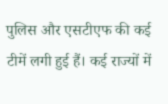पुलिस और एसटीएफ की कई टीमें लगी हुई हैं। कई राज्यों में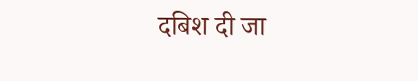दबिश दी जा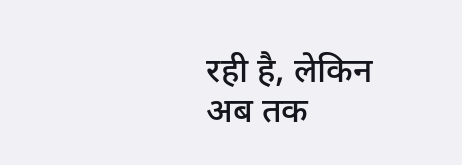रही है, लेकिन अब तक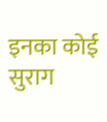इनका कोई सुराग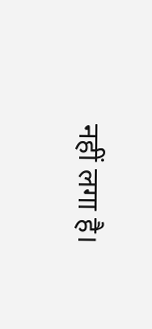नहीं लगा है।